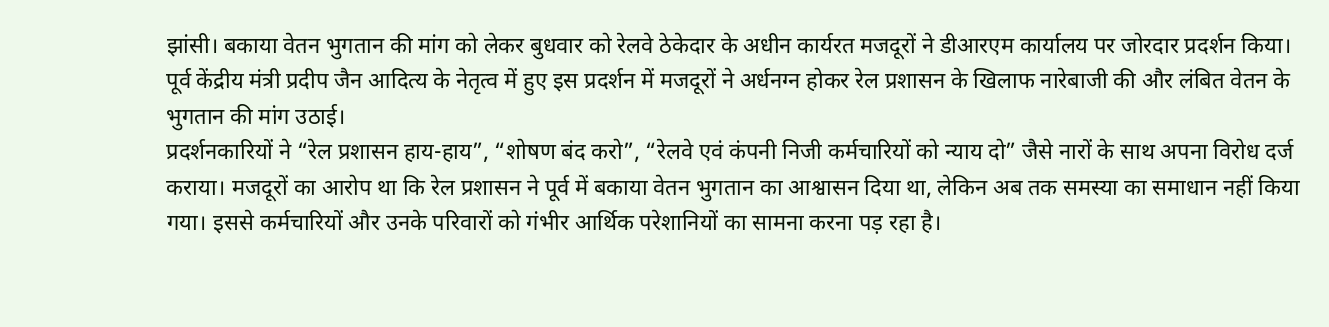झांसी। बकाया वेतन भुगतान की मांग को लेकर बुधवार को रेलवे ठेकेदार के अधीन कार्यरत मजदूरों ने डीआरएम कार्यालय पर जोरदार प्रदर्शन किया। पूर्व केंद्रीय मंत्री प्रदीप जैन आदित्य के नेतृत्व में हुए इस प्रदर्शन में मजदूरों ने अर्धनग्न होकर रेल प्रशासन के खिलाफ नारेबाजी की और लंबित वेतन के भुगतान की मांग उठाई।
प्रदर्शनकारियों ने “रेल प्रशासन हाय-हाय”, “शोषण बंद करो”, “रेलवे एवं कंपनी निजी कर्मचारियों को न्याय दो” जैसे नारों के साथ अपना विरोध दर्ज कराया। मजदूरों का आरोप था कि रेल प्रशासन ने पूर्व में बकाया वेतन भुगतान का आश्वासन दिया था, लेकिन अब तक समस्या का समाधान नहीं किया गया। इससे कर्मचारियों और उनके परिवारों को गंभीर आर्थिक परेशानियों का सामना करना पड़ रहा है।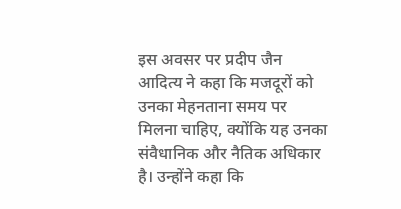इस अवसर पर प्रदीप जैन आदित्य ने कहा कि मजदूरों को उनका मेहनताना समय पर मिलना चाहिए, क्योंकि यह उनका संवैधानिक और नैतिक अधिकार है। उन्होंने कहा कि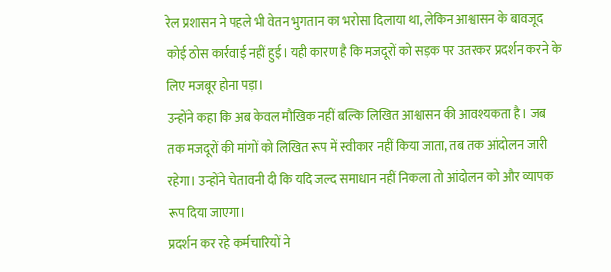रेल प्रशासन ने पहले भी वेतन भुगतान का भरोसा दिलाया था, लेकिन आश्वासन के बावजूद कोई ठोस कार्रवाई नहीं हुई। यही कारण है कि मजदूरों को सड़क पर उतरकर प्रदर्शन करने के लिए मजबूर होना पड़ा।
उन्होंने कहा कि अब केवल मौखिक नहीं बल्कि लिखित आश्वासन की आवश्यकता है। जब तक मजदूरों की मांगों को लिखित रूप में स्वीकार नहीं किया जाता, तब तक आंदोलन जारी रहेगा। उन्होंने चेतावनी दी कि यदि जल्द समाधान नहीं निकला तो आंदोलन को और व्यापक रूप दिया जाएगा।
प्रदर्शन कर रहे कर्मचारियों ने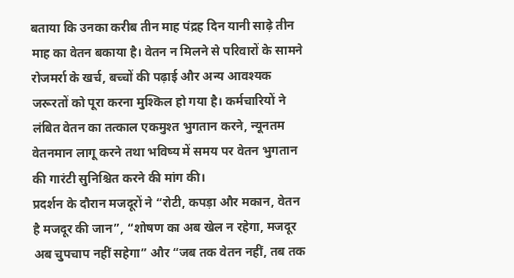बताया कि उनका करीब तीन माह पंद्रह दिन यानी साढ़े तीन माह का वेतन बकाया है। वेतन न मिलने से परिवारों के सामने रोजमर्रा के खर्च, बच्चों की पढ़ाई और अन्य आवश्यक जरूरतों को पूरा करना मुश्किल हो गया है। कर्मचारियों ने लंबित वेतन का तत्काल एकमुश्त भुगतान करने, न्यूनतम वेतनमान लागू करने तथा भविष्य में समय पर वेतन भुगतान की गारंटी सुनिश्चित करने की मांग की।
प्रदर्शन के दौरान मजदूरों ने “रोटी, कपड़ा और मकान, वेतन है मजदूर की जान”, “शोषण का अब खेल न रहेगा, मजदूर अब चुपचाप नहीं सहेगा” और “जब तक वेतन नहीं, तब तक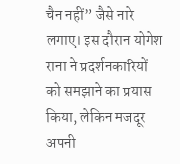चैन नहीं” जैसे नारे लगाए। इस दौरान योगेश राना ने प्रदर्शनकारियों को समझाने का प्रयास किया, लेकिन मजदूर अपनी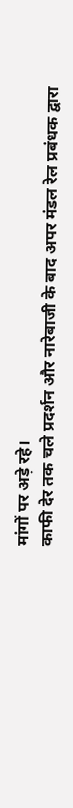मांगों पर अड़े रहे।
काफी देर तक चले प्रदर्शन और नारेबाजी के बाद अपर मंडल रेल प्रबंधक द्वारा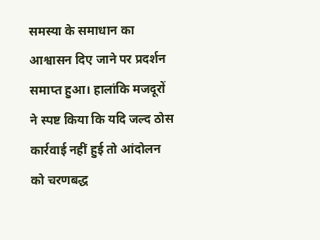समस्या के समाधान का आश्वासन दिए जाने पर प्रदर्शन समाप्त हुआ। हालांकि मजदूरों ने स्पष्ट किया कि यदि जल्द ठोस कार्रवाई नहीं हुई तो आंदोलन को चरणबद्ध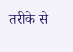तरीके से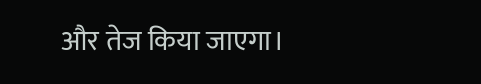और तेज किया जाएगा।